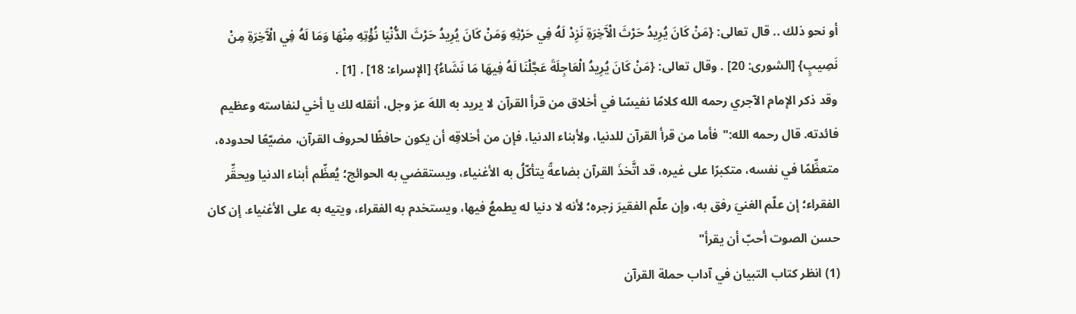أو نحو ذلك .. قال تعالى: {مَنْ كَانَ يُرِيدُ حَرْثَ الْآَخِرَةِ نَزِدْ لَهُ فِي حَرْثِهِ وَمَنْ كَانَ يُرِيدُ حَرْثَ الدُّنْيَا نُؤْتِهِ مِنْهَا وَمَا لَهُ فِي الْآَخِرَةِ مِنْ نَصِيبٍ} [الشورى: 20] . وقال تعالى: {مَنْ كَانَ يُرِيدُ الْعَاجِلَةَ عَجَّلْنَا لَهُ فِيهَا مَا نَشَاءُ} [الإسراء: 18] . [1] .
وقد ذكر الإمام الآجري رحمه الله كلامًا نفيسًا في أخلاق من قرأ القرآن لا يريد به اللهَ عز وجل، أنقله لك يا أخي لنفاسته وعظيم فائدته. قال رحمه الله:"فأما من قرأ القرآن للدنيا، ولأبناء الدنيا، فإن من أخلاقِه أن يكون حافظًا لحروف القرآن، مضيّعًا لحدوده، متعظِّمًا في نفسه، متكبرًا على غيره، قد اتَّخذَ القرآن بضاعةً يتأكّلُ به الأغنياء، ويستقضي به الحوائج؛ يُعظِّم أبناء الدنيا ويحقِّر الفقراء؛ إن علّم الغنيَ رفق به، وإن علّم الفقيرَ زجره؛ لأنه لا دنيا له يطمعُ فيها، ويستخدم به الفقراء، ويتيه به على الأغنياء. إن كان حسن الصوت أحبّ أن يقرأ"
(1) انظر كتاب التبيان في آداب حملة القرآن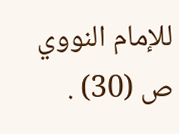للإمام النووي ص (30) .